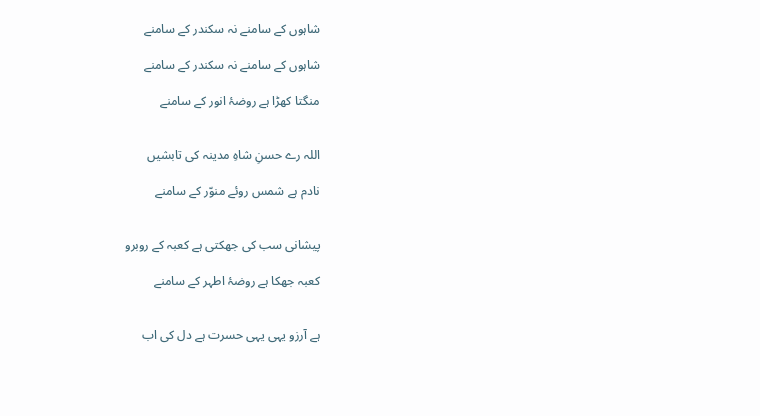شاہوں کے سامنے نہ سکندر کے سامنے

شاہوں کے سامنے نہ سکندر کے سامنے

منگتا کھڑا ہے روضۂ انور کے سامنے


اللہ رے حسنِ شاہِ مدینہ کی تابشیں

نادم ہے شمس روئے منوّر کے سامنے


پیشانی سب کی جھکتی ہے کعبہ کے روبرو

کعبہ جھکا ہے روضۂ اطہر کے سامنے


ہے آرزو یہی یہی حسرت ہے دل کی اب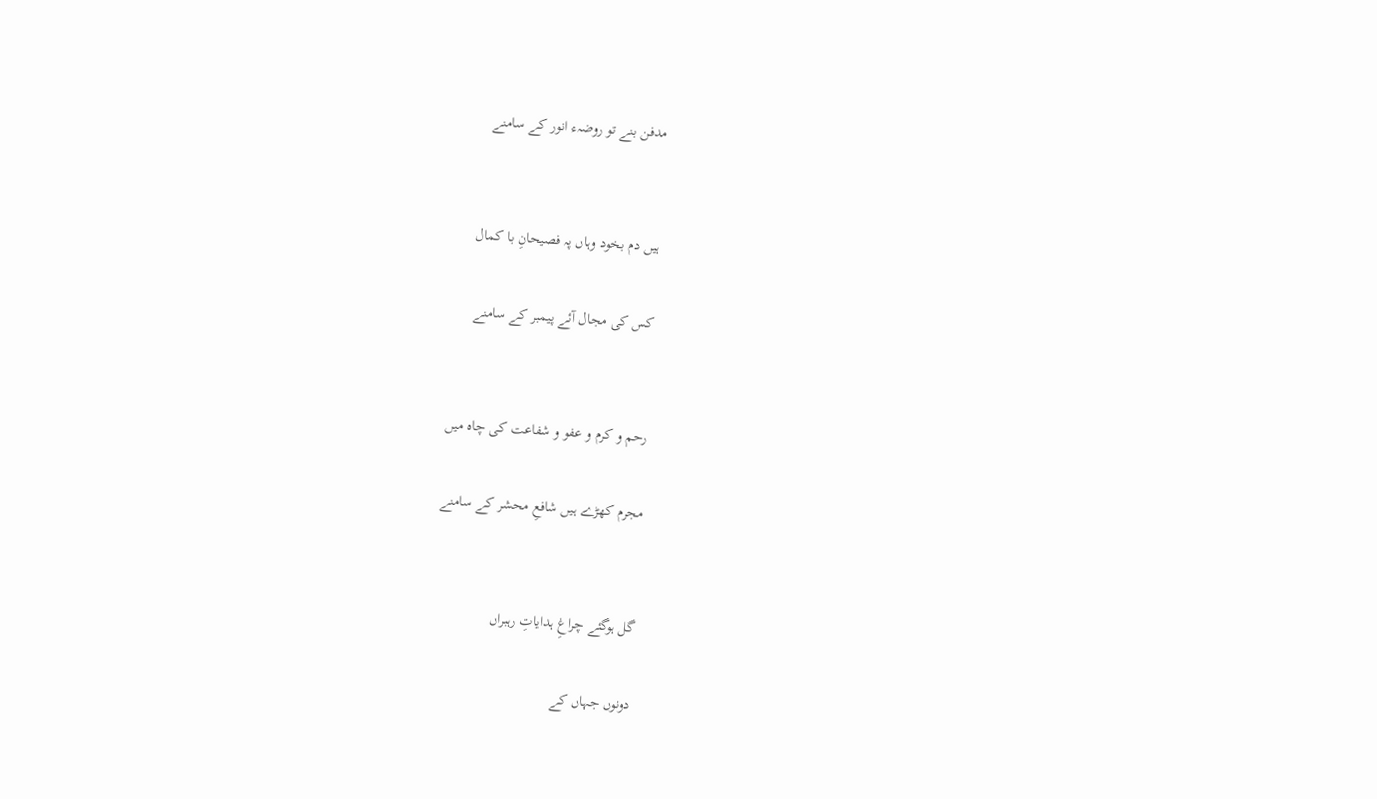مدفن بنے تو روضہء انور کے سامنے


ہیں دم بخود وہاں پہ فصیحانِ با کمال

کس کی مجال آئے پیمبر کے سامنے


رحم و کرم و عفو و شفاعت کی چاہ میں

مجرم کھڑے ہیں شافعِ محشر کے سامنے


گل ہوگئے چراغِ ہدایاتِ رہبراں

دونوں جہاں کے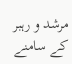مرشد و رہبر کے سامنے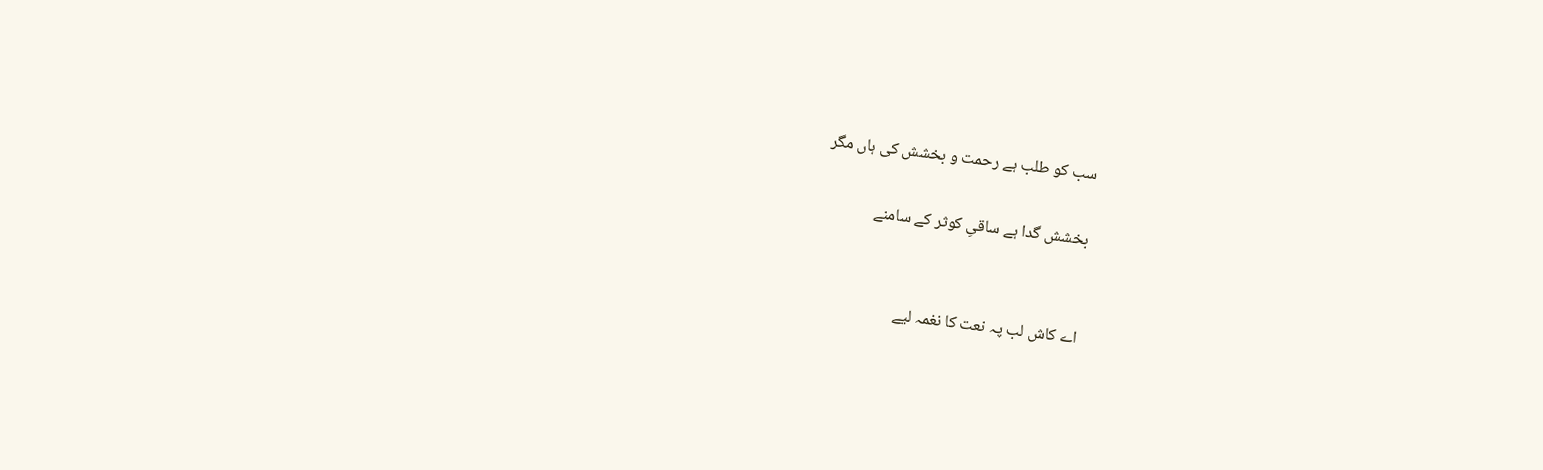سب کو طلب ہے رحمت و بخشش کی ہاں مگر

بخشش گدا ہے ساقیِ کوثر کے سامنے


اے کاش لب پہ نعت کا نغمہ لیے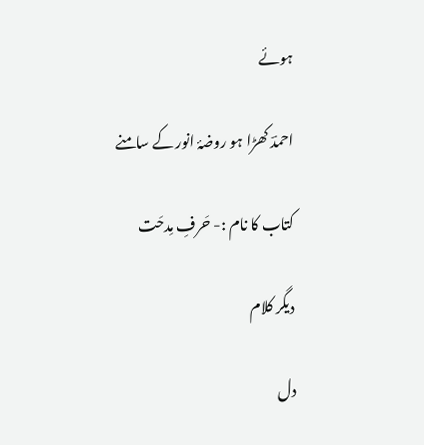ہوئے

احمدؔ کھڑا ہو روضۂ انور کے سامنے

کتاب کا نام :- حَرفِ مِدحَت

دیگر کلام

دل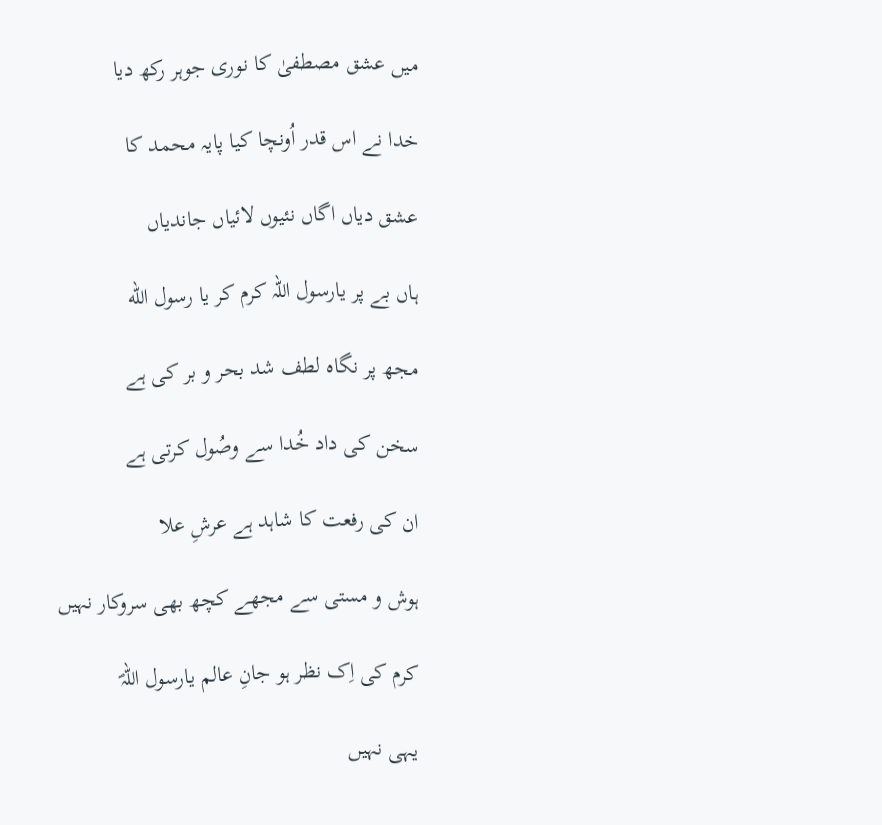میں عشق مصطفیٰ کا نوری جوہر رکھ دیا

خدا نے اس قدر اُونچا کیا پایہ محمد کا

عشق دیاں اگاں نئیوں لائیاں جاندیاں

ہاں بے پر یارسول اللہ کرم کر یا رسول الله

مجھ پر نگاہ لطف شد بحر و بر کی ہے

سخن کی داد خُدا سے وصُول کرتی ہے

ان کی رفعت کا شاہد ہے عرشِ علا

ہوش و مستی سے مجھے کچھ بھی سروکار نہیں

کرم کی اِک نظر ہو جانِ عالم یارسول اللہؐ

یہی نہیں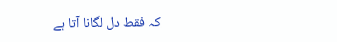کہ فقط دل لگانا آتا ہے